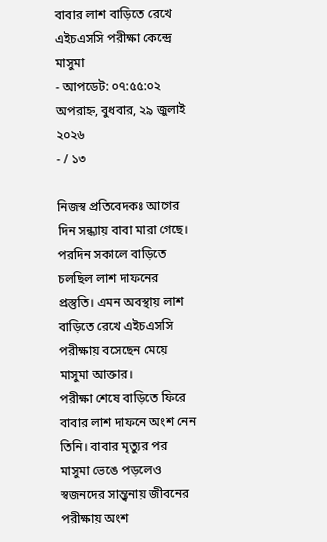বাবার লাশ বাড়িতে রেখে এইচএসসি পরীক্ষা কেন্দ্রে মাসুমা
- আপডেট: ০৭:৫৫:০২ অপরাহ্ন, বুধবার, ২৯ জুলাই ২০২৬
- / ১৩

নিজস্ব প্রতিবেদকঃ আগের দিন সন্ধ্যায় বাবা মারা গেছে। পরদিন সকালে বাড়িতে চলছিল লাশ দাফনের প্রস্তুতি। এমন অবস্থায় লাশ বাড়িতে রেখে এইচএসসি পরীক্ষায় বসেছেন মেয়ে মাসুমা আক্তার।
পরীক্ষা শেষে বাড়িতে ফিরে বাবার লাশ দাফনে অংশ নেন তিনি। বাবার মৃত্যুর পর মাসুমা ভেঙে পড়লেও স্বজনদের সান্ত্বনায় জীবনের পরীক্ষায় অংশ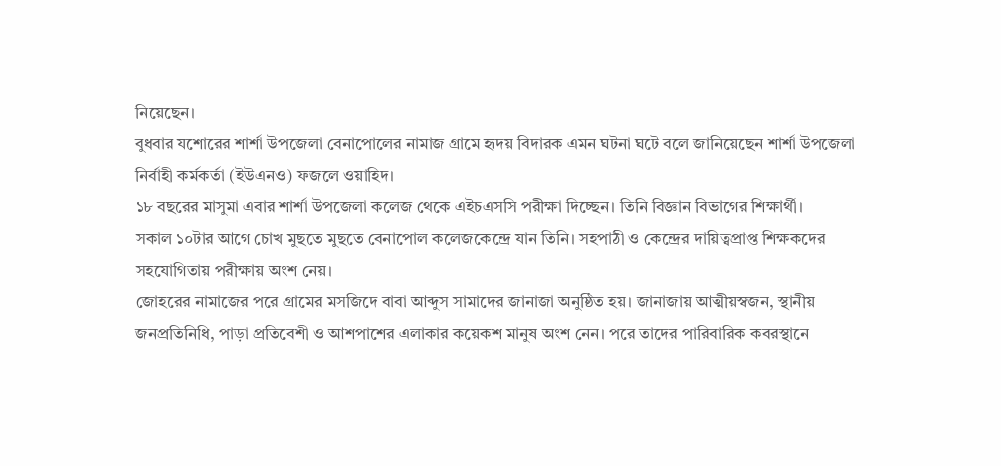নিয়েছেন।
বুধবার যশোরের শার্শা উপজেলা বেনাপোলের নামাজ গ্রামে হৃদয় বিদারক এমন ঘটনা ঘটে বলে জানিয়েছেন শার্শা উপজেলা নির্বাহী কর্মকর্তা (ইউএনও) ফজলে ওয়াহিদ।
১৮ বছরের মাসুমা এবার শার্শা উপজেলা কলেজ থেকে এইচএসসি পরীক্ষা দিচ্ছেন। তিনি বিজ্ঞান বিভাগের শিক্ষার্থী।
সকাল ১০টার আগে চোখ মুছতে মুছতে বেনাপোল কলেজকেন্দ্রে যান তিনি। সহপাঠী ও কেন্দ্রের দায়িত্বপ্রাপ্ত শিক্ষকদের সহযোগিতায় পরীক্ষায় অংশ নেয়।
জোহরের নামাজের পরে গ্রামের মসজিদে বাবা আব্দুস সামাদের জানাজা অনুষ্ঠিত হয়। জানাজায় আত্মীয়স্বজন, স্থানীয় জনপ্রতিনিধি, পাড়া প্রতিবেশী ও আশপাশের এলাকার কয়েকশ মানুষ অংশ নেন। পরে তাদের পারিবারিক কবরস্থানে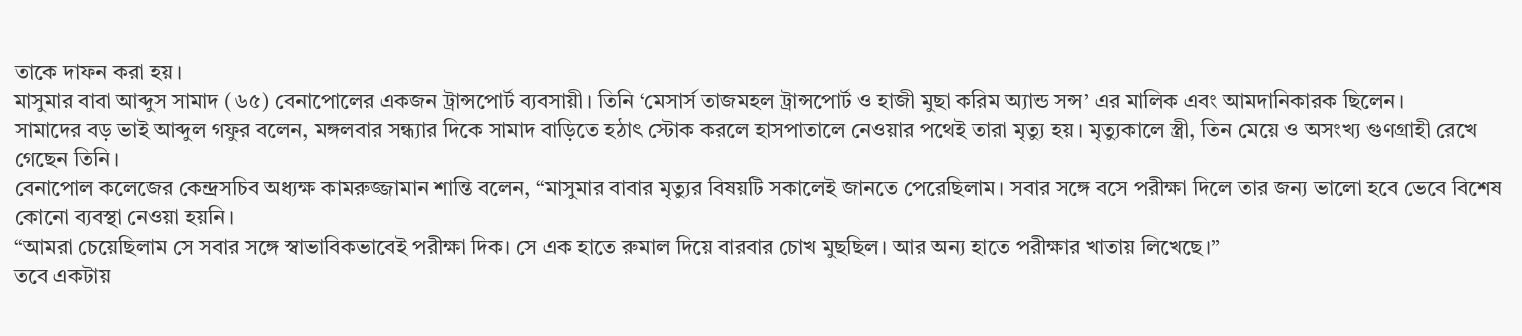তাকে দাফন করা হয়।
মাসুমার বাবা আব্দুস সামাদ (৬৫) বেনাপোলের একজন ট্রান্সপোর্ট ব্যবসায়ী। তিনি ‘মেসার্স তাজমহল ট্রান্সপোর্ট ও হাজী মুছা করিম অ্যান্ড সন্স’ এর মালিক এবং আমদানিকারক ছিলেন।
সামাদের বড় ভাই আব্দুল গফুর বলেন, মঙ্গলবার সন্ধ্যার দিকে সামাদ বাড়িতে হঠাৎ স্টোক করলে হাসপাতালে নেওয়ার পথেই তারা মৃত্যু হয়। মৃত্যুকালে স্ত্রী, তিন মেয়ে ও অসংখ্য গুণগ্রাহী রেখে গেছেন তিনি।
বেনাপোল কলেজের কেন্দ্রসচিব অধ্যক্ষ কামরুজ্জামান শান্তি বলেন, “মাসুমার বাবার মৃত্যুর বিষয়টি সকালেই জানতে পেরেছিলাম। সবার সঙ্গে বসে পরীক্ষা দিলে তার জন্য ভালো হবে ভেবে বিশেষ কোনো ব্যবস্থা নেওয়া হয়নি।
“আমরা চেয়েছিলাম সে সবার সঙ্গে স্বাভাবিকভাবেই পরীক্ষা দিক। সে এক হাতে রুমাল দিয়ে বারবার চোখ মুছছিল। আর অন্য হাতে পরীক্ষার খাতায় লিখেছে।”
তবে একটায়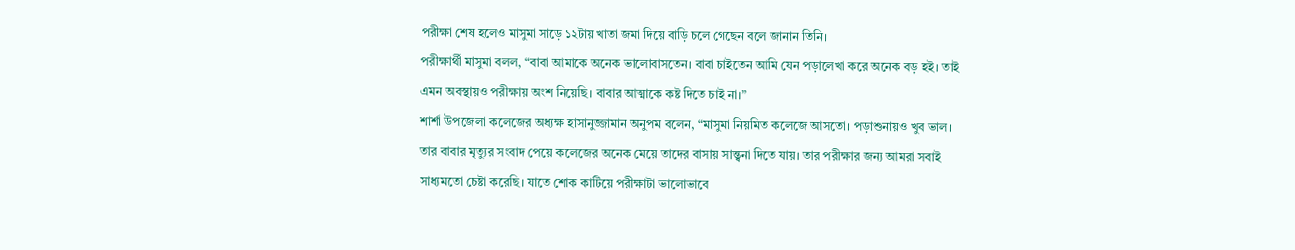পরীক্ষা শেষ হলেও মাসুমা সাড়ে ১২টায় খাতা জমা দিয়ে বাড়ি চলে গেছেন বলে জানান তিনি।
পরীক্ষার্থী মাসুমা বলল, “বাবা আমাকে অনেক ভালোবাসতেন। বাবা চাইতেন আমি যেন পড়ালেখা করে অনেক বড় হই। তাই এমন অবস্থায়ও পরীক্ষায় অংশ নিয়েছি। বাবার আত্মাকে কষ্ট দিতে চাই না।”
শার্শা উপজেলা কলেজের অধ্যক্ষ হাসানুজ্জামান অনুপম বলেন, “মাসুমা নিয়মিত কলেজে আসতো। পড়াশুনায়ও খুব ভাল। তার বাবার মৃত্যুর সংবাদ পেয়ে কলেজের অনেক মেয়ে তাদের বাসায় সান্ত্বনা দিতে যায়। তার পরীক্ষার জন্য আমরা সবাই সাধ্যমতো চেষ্টা করেছি। যাতে শোক কাটিয়ে পরীক্ষাটা ভালোভাবে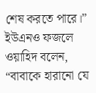শেষ করতে পারে।”
ইউএনও ফজলে ওয়াহিদ বলেন, “বাবাকে হারানো যে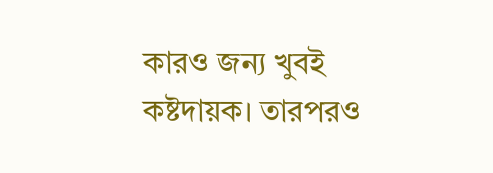কারও জন্য খুবই কষ্টদায়ক। তারপরও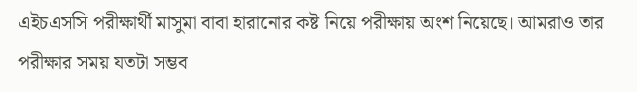এইচএসসি পরীক্ষার্থী মাসুমা বাবা হারানোর কষ্ট নিয়ে পরীক্ষায় অংশ নিয়েছে। আমরাও তার পরীক্ষার সময় যতটা সম্ভব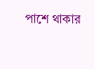পাশে থাকার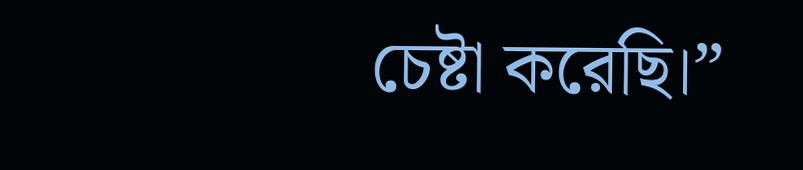চেষ্টা করেছি।”